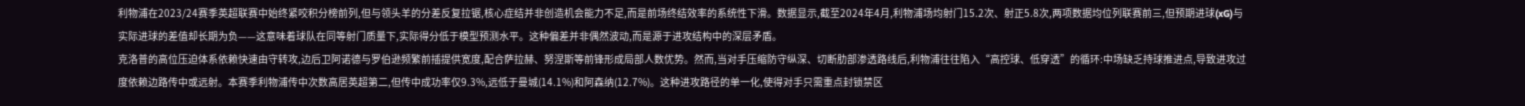利物浦在2023/24赛季英超联赛中始终紧咬积分榜前列,但与领头羊的分差反复拉锯,核心症结并非创造机会能力不足,而是前场终结效率的系统性下滑。数据显示,截至2024年4月,利物浦场均射门15.2次、射正5.8次,两项数据均位列联赛前三,但预期进球(xG)与实际进球的差值却长期为负——这意味着球队在同等射门质量下,实际得分低于模型预测水平。这种偏差并非偶然波动,而是源于进攻结构中的深层矛盾。
克洛普的高位压迫体系依赖快速由守转攻,边后卫阿诺德与罗伯逊频繁前插提供宽度,配合萨拉赫、努涅斯等前锋形成局部人数优势。然而,当对手压缩防守纵深、切断肋部渗透路线后,利物浦往往陷入“高控球、低穿透”的循环:中场缺乏持球推进点,导致进攻过度依赖边路传中或远射。本赛季利物浦传中次数高居英超第二,但传中成功率仅9.3%,远低于曼城(14.1%)和阿森纳(12.7%)。这种进攻路径的单一化,使得对手只需重点封锁禁区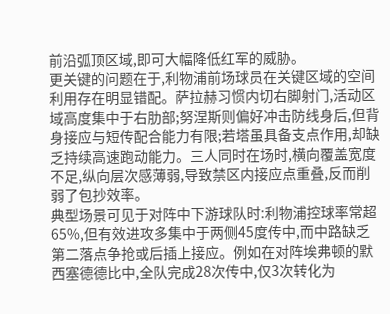前沿弧顶区域,即可大幅降低红军的威胁。
更关键的问题在于,利物浦前场球员在关键区域的空间利用存在明显错配。萨拉赫习惯内切右脚射门,活动区域高度集中于右肋部;努涅斯则偏好冲击防线身后,但背身接应与短传配合能力有限;若塔虽具备支点作用,却缺乏持续高速跑动能力。三人同时在场时,横向覆盖宽度不足,纵向层次感薄弱,导致禁区内接应点重叠,反而削弱了包抄效率。
典型场景可见于对阵中下游球队时:利物浦控球率常超65%,但有效进攻多集中于两侧45度传中,而中路缺乏第二落点争抢或后插上接应。例如在对阵埃弗顿的默西塞德德比中,全队完成28次传中,仅3次转化为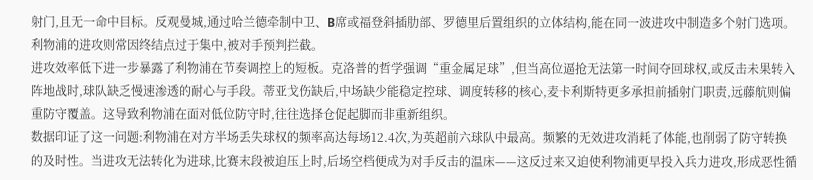射门,且无一命中目标。反观曼城,通过哈兰德牵制中卫、B席或福登斜插肋部、罗德里后置组织的立体结构,能在同一波进攻中制造多个射门选项。利物浦的进攻则常因终结点过于集中,被对手预判拦截。
进攻效率低下进一步暴露了利物浦在节奏调控上的短板。克洛普的哲学强调“重金属足球”,但当高位逼抢无法第一时间夺回球权,或反击未果转入阵地战时,球队缺乏慢速渗透的耐心与手段。蒂亚戈伤缺后,中场缺少能稳定控球、调度转移的核心,麦卡利斯特更多承担前插射门职责,远藤航则偏重防守覆盖。这导致利物浦在面对低位防守时,往往选择仓促起脚而非重新组织。
数据印证了这一问题:利物浦在对方半场丢失球权的频率高达每场12.4次,为英超前六球队中最高。频繁的无效进攻消耗了体能,也削弱了防守转换的及时性。当进攻无法转化为进球,比赛末段被迫压上时,后场空档便成为对手反击的温床——这反过来又迫使利物浦更早投入兵力进攻,形成恶性循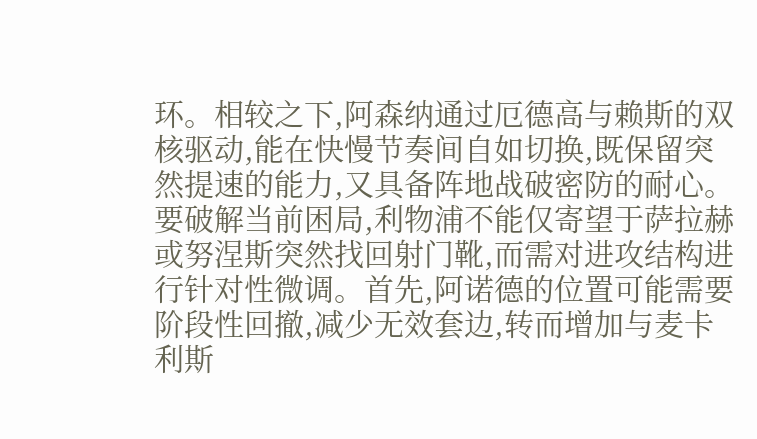环。相较之下,阿森纳通过厄德高与赖斯的双核驱动,能在快慢节奏间自如切换,既保留突然提速的能力,又具备阵地战破密防的耐心。
要破解当前困局,利物浦不能仅寄望于萨拉赫或努涅斯突然找回射门靴,而需对进攻结构进行针对性微调。首先,阿诺德的位置可能需要阶段性回撤,减少无效套边,转而增加与麦卡利斯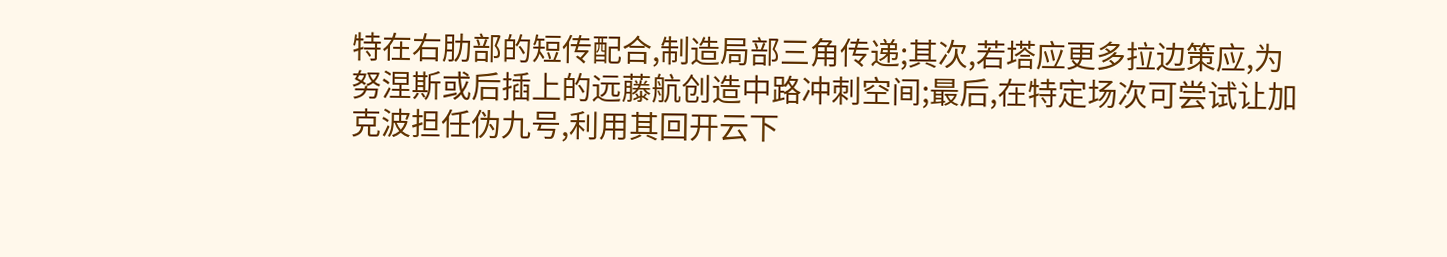特在右肋部的短传配合,制造局部三角传递;其次,若塔应更多拉边策应,为努涅斯或后插上的远藤航创造中路冲刺空间;最后,在特定场次可尝试让加克波担任伪九号,利用其回开云下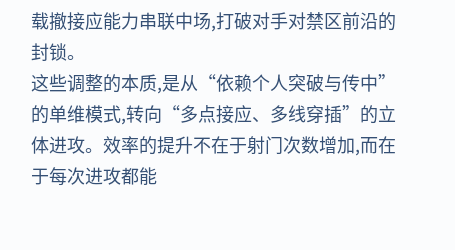载撤接应能力串联中场,打破对手对禁区前沿的封锁。
这些调整的本质,是从“依赖个人突破与传中”的单维模式,转向“多点接应、多线穿插”的立体进攻。效率的提升不在于射门次数增加,而在于每次进攻都能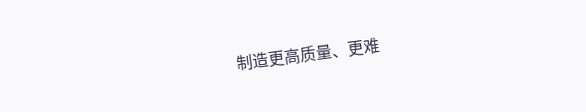制造更高质量、更难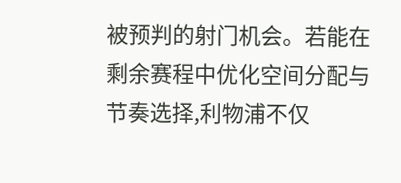被预判的射门机会。若能在剩余赛程中优化空间分配与节奏选择,利物浦不仅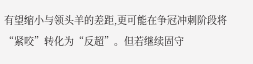有望缩小与领头羊的差距,更可能在争冠冲刺阶段将“紧咬”转化为“反超”。但若继续固守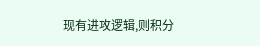现有进攻逻辑,则积分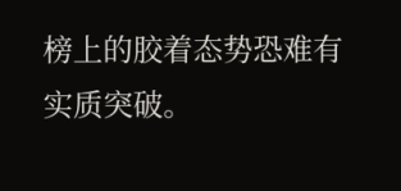榜上的胶着态势恐难有实质突破。